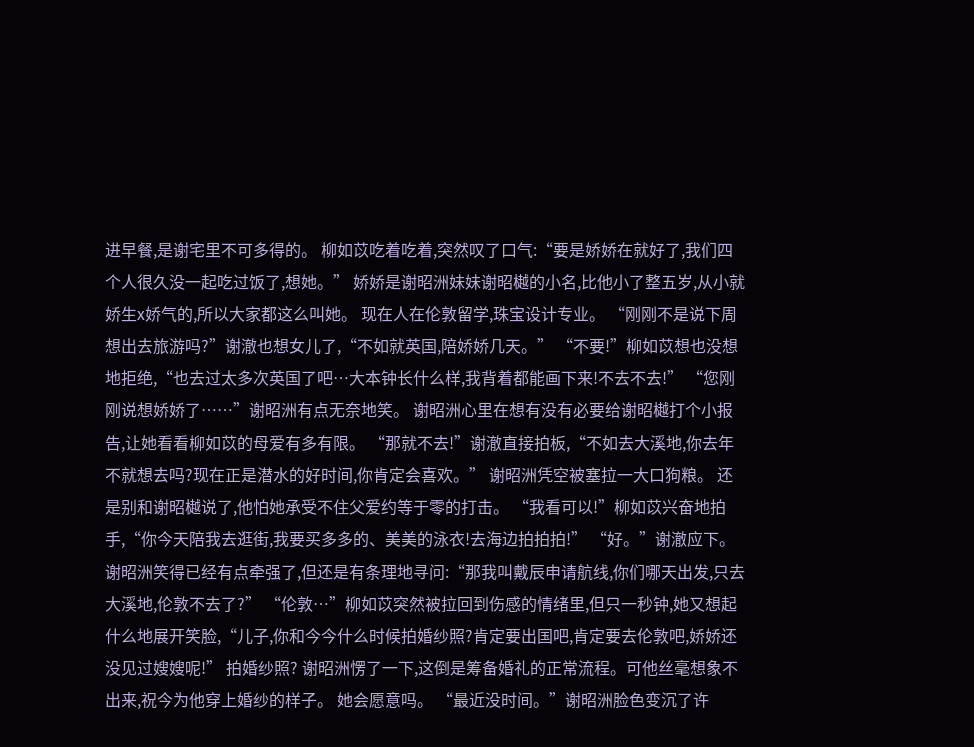进早餐,是谢宅里不可多得的。 柳如苡吃着吃着,突然叹了口气:“要是娇娇在就好了,我们四个人很久没一起吃过饭了,想她。” 娇娇是谢昭洲妹妹谢昭樾的小名,比他小了整五岁,从小就娇生x娇气的,所以大家都这么叫她。 现在人在伦敦留学,珠宝设计专业。 “刚刚不是说下周想出去旅游吗?”谢澈也想女儿了,“不如就英国,陪娇娇几天。” “不要!”柳如苡想也没想地拒绝,“也去过太多次英国了吧…大本钟长什么样,我背着都能画下来!不去不去!” “您刚刚说想娇娇了……”谢昭洲有点无奈地笑。 谢昭洲心里在想有没有必要给谢昭樾打个小报告,让她看看柳如苡的母爱有多有限。 “那就不去!”谢澈直接拍板,“不如去大溪地,你去年不就想去吗?现在正是潜水的好时间,你肯定会喜欢。” 谢昭洲凭空被塞拉一大口狗粮。 还是别和谢昭樾说了,他怕她承受不住父爱约等于零的打击。 “我看可以!”柳如苡兴奋地拍手,“你今天陪我去逛街,我要买多多的、美美的泳衣!去海边拍拍拍!” “好。”谢澈应下。 谢昭洲笑得已经有点牵强了,但还是有条理地寻问:“那我叫戴辰申请航线,你们哪天出发,只去大溪地,伦敦不去了?” “伦敦…”柳如苡突然被拉回到伤感的情绪里,但只一秒钟,她又想起什么地展开笑脸,“儿子,你和今今什么时候拍婚纱照?肯定要出国吧,肯定要去伦敦吧,娇娇还没见过嫂嫂呢!” 拍婚纱照? 谢昭洲愣了一下,这倒是筹备婚礼的正常流程。可他丝毫想象不出来,祝今为他穿上婚纱的样子。 她会愿意吗。 “最近没时间。”谢昭洲脸色变沉了许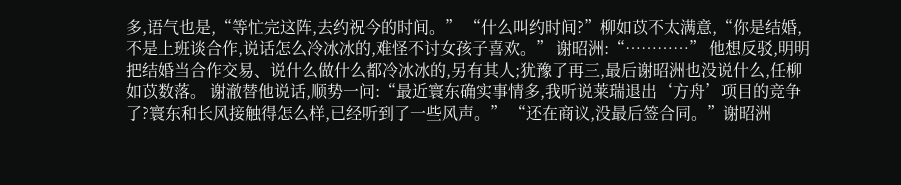多,语气也是,“等忙完这阵,去约祝今的时间。” “什么叫约时间?”柳如苡不太满意,“你是结婚,不是上班谈合作,说话怎么冷冰冰的,难怪不讨女孩子喜欢。” 谢昭洲:“…………” 他想反驳,明明把结婚当合作交易、说什么做什么都冷冰冰的,另有其人;犹豫了再三,最后谢昭洲也没说什么,任柳如苡数落。 谢澈替他说话,顺势一问:“最近寰东确实事情多,我听说莱瑞退出‘方舟’项目的竞争了?寰东和长风接触得怎么样,已经听到了一些风声。” “还在商议,没最后签合同。”谢昭洲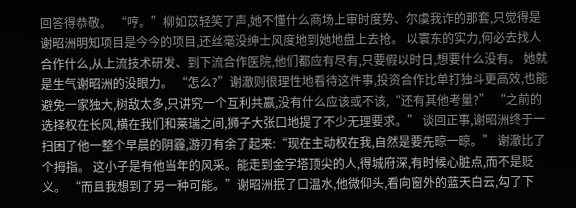回答得恭敬。 “哼。”柳如苡轻笑了声,她不懂什么商场上审时度势、尔虞我诈的那套,只觉得是谢昭洲明知项目是今今的项目,还丝毫没绅士风度地到她地盘上去抢。 以寰东的实力,何必去找人合作什么,从上流技术研发、到下流合作医院,他们都应有尽有,只要假以时日,想要什么没有。 她就是生气谢昭洲的没眼力。 “怎么?”谢澈则很理性地看待这件事,投资合作比单打独斗更高效,也能避免一家独大,树敌太多,只讲究一个互利共赢,没有什么应该或不该,“还有其他考量?” “之前的选择权在长风,横在我们和莱瑞之间,狮子大张口地提了不少无理要求。” 谈回正事,谢昭洲终于一扫困了他一整个早晨的阴霾,游刃有余了起来:“现在主动权在我,自然是要先晾一晾。” 谢澈比了个拇指。 这小子是有他当年的风采。能走到金字塔顶尖的人,得城府深,有时候心脏点,而不是贬义。 “而且我想到了另一种可能。”谢昭洲抿了口温水,他微仰头,看向窗外的蓝天白云,勾了下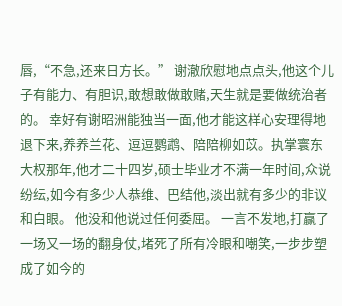唇,“不急,还来日方长。” 谢澈欣慰地点点头,他这个儿子有能力、有胆识,敢想敢做敢赌,天生就是要做统治者的。 幸好有谢昭洲能独当一面,他才能这样心安理得地退下来,养养兰花、逗逗鹦鹉、陪陪柳如苡。执掌寰东大权那年,他才二十四岁,硕士毕业才不满一年时间,众说纷纭,如今有多少人恭维、巴结他,淡出就有多少的非议和白眼。 他没和他说过任何委屈。 一言不发地,打赢了一场又一场的翻身仗,堵死了所有冷眼和嘲笑,一步步塑成了如今的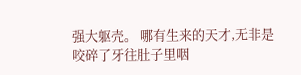强大躯壳。 哪有生来的天才,无非是咬碎了牙往肚子里咽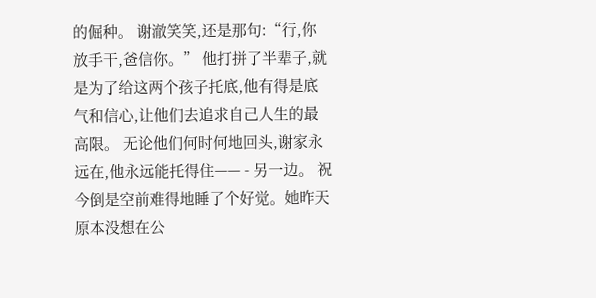的倔种。 谢澈笑笑,还是那句:“行,你放手干,爸信你。” 他打拼了半辈子,就是为了给这两个孩子托底,他有得是底气和信心,让他们去追求自己人生的最高限。 无论他们何时何地回头,谢家永远在,他永远能托得住—— - 另一边。 祝今倒是空前难得地睡了个好觉。她昨天原本没想在公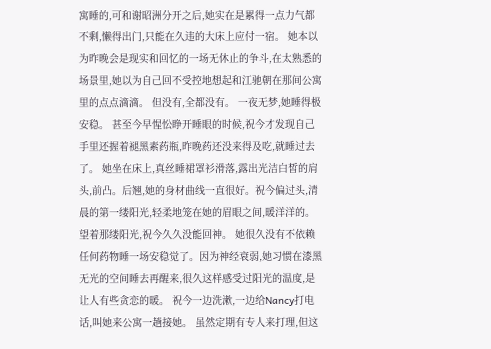寓睡的,可和谢昭洲分开之后,她实在是累得一点力气都不剩,懒得出门,只能在久违的大床上应付一宿。 她本以为昨晚会是现实和回忆的一场无休止的争斗,在太熟悉的场景里,她以为自己回不受控地想起和江驰朝在那间公寓里的点点滴滴。 但没有,全都没有。 一夜无梦,她睡得极安稳。 甚至今早惺忪睁开睡眼的时候,祝今才发现自己手里还握着褪黑素药瓶,昨晚药还没来得及吃,就睡过去了。 她坐在床上,真丝睡裙罩衫滑落,露出光洁白皙的肩头,前凸。后翘,她的身材曲线一直很好。祝今偏过头,清晨的第一缕阳光,轻柔地笼在她的眉眼之间,暖洋洋的。 望着那缕阳光,祝今久久没能回神。 她很久没有不依赖任何药物睡一场安稳觉了。因为神经衰弱,她习惯在漆黑无光的空间睡去再醒来,很久这样感受过阳光的温度,是让人有些贪恋的暖。 祝今一边洗漱,一边给Nancy打电话,叫她来公寓一趟接她。 虽然定期有专人来打理,但这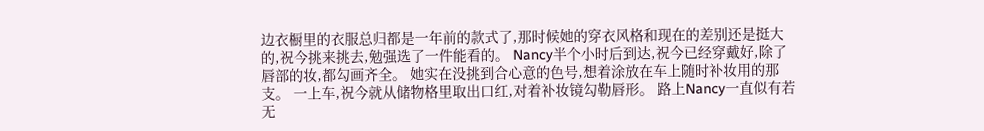边衣橱里的衣服总归都是一年前的款式了,那时候她的穿衣风格和现在的差别还是挺大的,祝今挑来挑去,勉强选了一件能看的。 Nancy半个小时后到达,祝今已经穿戴好,除了唇部的妆,都勾画齐全。 她实在没挑到合心意的色号,想着涂放在车上随时补妆用的那支。 一上车,祝今就从储物格里取出口红,对着补妆镜勾勒唇形。 路上Nancy一直似有若无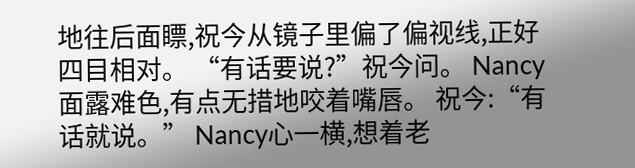地往后面瞟,祝今从镜子里偏了偏视线,正好四目相对。 “有话要说?”祝今问。 Nancy面露难色,有点无措地咬着嘴唇。 祝今:“有话就说。” Nancy心一横,想着老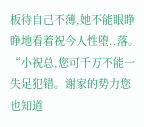板待自己不薄,她不能眼睁睁地看着祝今人性堕..落。 “小祝总,您可千万不能一失足犯错。谢家的势力您也知道